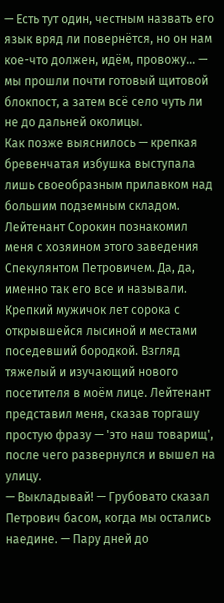— Есть тут один, честным назвать его язык вряд ли повернётся, но он нам кое-что должен, идём, провожу… — мы прошли почти готовый щитовой блокпост, а затем всё село чуть ли не до дальней околицы.
Как позже выяснилось — крепкая бревенчатая избушка выступала лишь своеобразным прилавком над большим подземным складом. Лейтенант Сорокин познакомил меня с хозяином этого заведения Спекулянтом Петровичем. Да, да, именно так его все и называли. Крепкий мужичок лет сорока с открывшейся лысиной и местами поседевший бородкой. Взгляд тяжелый и изучающий нового посетителя в моём лице. Лейтенант представил меня, сказав торгашу простую фразу — 'это наш товарищ', после чего развернулся и вышел на улицу.
— Выкладывай! — Грубовато сказал Петрович басом, когда мы остались наедине. — Пару дней до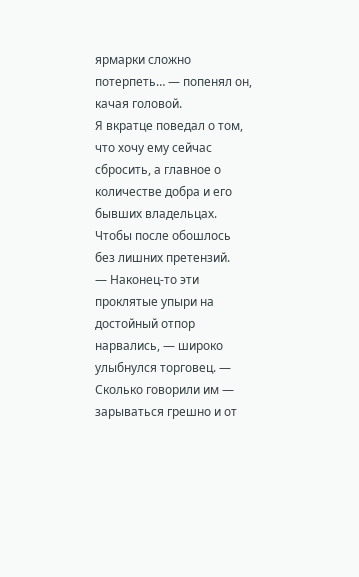ярмарки сложно потерпеть… — попенял он, качая головой.
Я вкратце поведал о том, что хочу ему сейчас сбросить, а главное о количестве добра и его бывших владельцах. Чтобы после обошлось без лишних претензий.
— Наконец-то эти проклятые упыри на достойный отпор нарвались, — широко улыбнулся торговец. — Сколько говорили им — зарываться грешно и от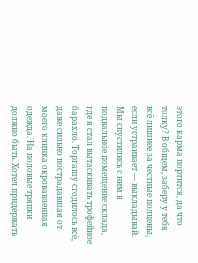этого карма портится, да что толку? В общем, заберу у тебя всё лишнее за честные полцены, если устраивает — выкладывай.
Мы спустились с ним в подвальное помещение склада, где я стал вытаскивать трофейное барахло. Торгашу сгодилось всё, даже сильно пострадавшая от моего клинка окровавленная одежда. На половые тряпки должно быть. Хотел придержать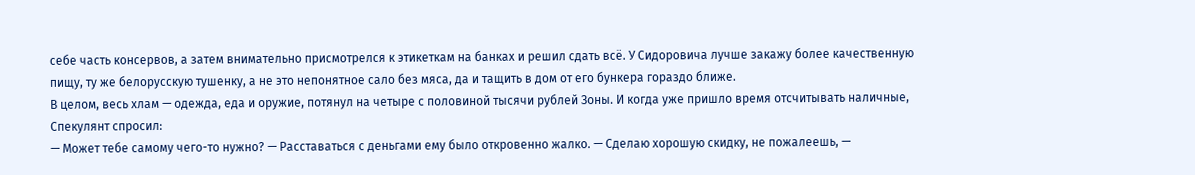себе часть консервов, а затем внимательно присмотрелся к этикеткам на банках и решил сдать всё. У Сидоровича лучше закажу более качественную пищу, ту же белорусскую тушенку, а не это непонятное сало без мяса, да и тащить в дом от его бункера гораздо ближе.
В целом, весь хлам — одежда, еда и оружие, потянул на четыре с половиной тысячи рублей Зоны. И когда уже пришло время отсчитывать наличные, Спекулянт спросил:
— Может тебе самому чего-то нужно? — Расставаться с деньгами ему было откровенно жалко. — Сделаю хорошую скидку, не пожалеешь, —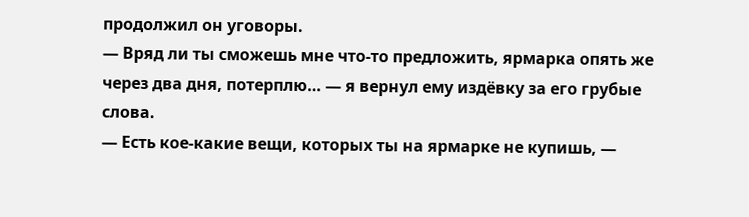продолжил он уговоры.
— Вряд ли ты сможешь мне что-то предложить, ярмарка опять же через два дня, потерплю… — я вернул ему издёвку за его грубые слова.
— Есть кое-какие вещи, которых ты на ярмарке не купишь, —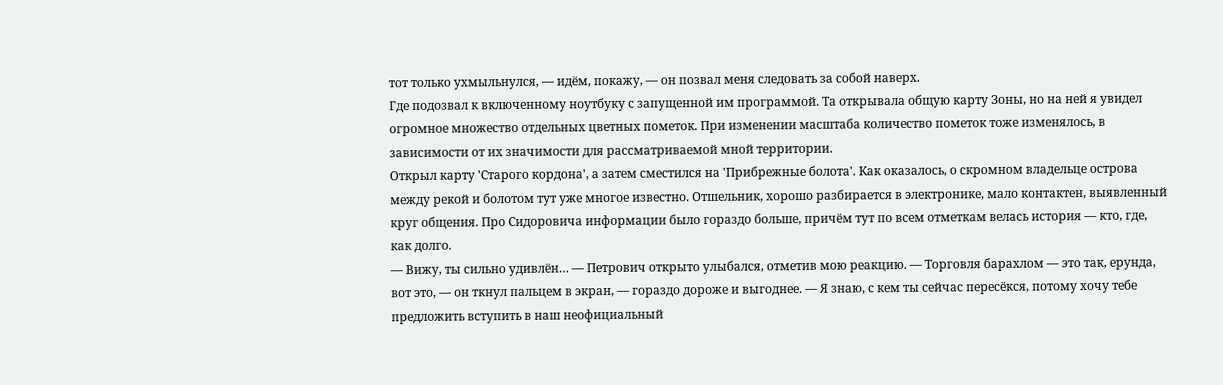тот только ухмыльнулся, — идём, покажу, — он позвал меня следовать за собой наверх.
Где подозвал к включенному ноутбуку с запущенной им программой. Та открывала общую карту Зоны, но на ней я увидел огромное множество отдельных цветных пометок. При изменении масштаба количество пометок тоже изменялось, в зависимости от их значимости для рассматриваемой мной территории.
Открыл карту 'Старого кордона', а затем сместился на 'Прибрежные болота'. Как оказалось, о скромном владельце острова между рекой и болотом тут уже многое известно. Отшельник, хорошо разбирается в электронике, мало контактен, выявленный круг общения. Про Сидоровича информации было гораздо больше, причём тут по всем отметкам велась история — кто, где, как долго.
— Вижу, ты сильно удивлён… — Петрович открыто улыбался, отметив мою реакцию. — Торговля барахлом — это так, ерунда, вот это, — он ткнул пальцем в экран, — гораздо дороже и выгоднее. — Я знаю, с кем ты сейчас пересёкся, потому хочу тебе предложить вступить в наш неофициальный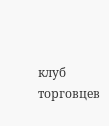клуб торговцев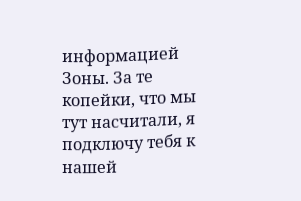информацией Зоны. За те копейки, что мы тут насчитали, я подключу тебя к нашей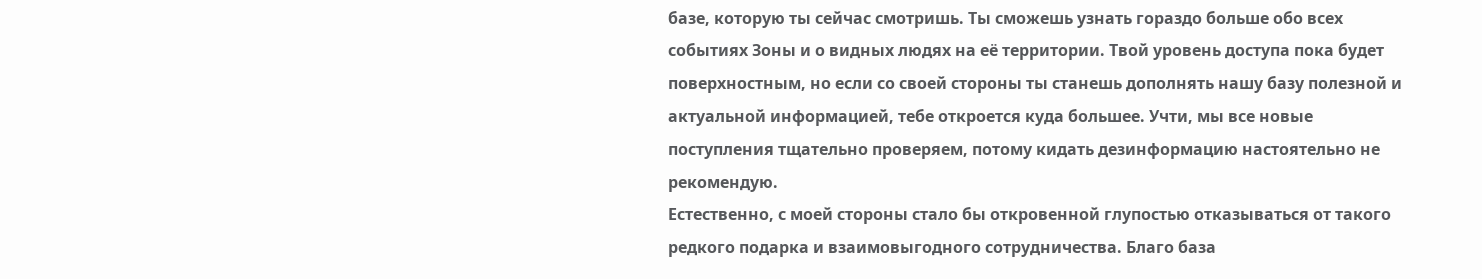базе, которую ты сейчас смотришь. Ты сможешь узнать гораздо больше обо всех событиях Зоны и о видных людях на её территории. Твой уровень доступа пока будет поверхностным, но если со своей стороны ты станешь дополнять нашу базу полезной и актуальной информацией, тебе откроется куда большее. Учти, мы все новые поступления тщательно проверяем, потому кидать дезинформацию настоятельно не рекомендую.
Естественно, с моей стороны стало бы откровенной глупостью отказываться от такого редкого подарка и взаимовыгодного сотрудничества. Благо база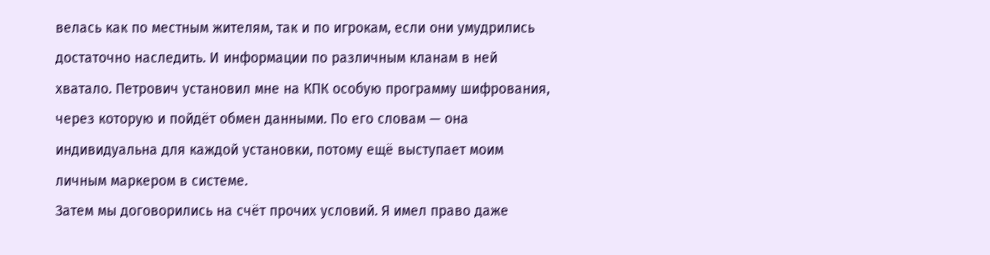велась как по местным жителям, так и по игрокам, если они умудрились достаточно наследить. И информации по различным кланам в ней хватало. Петрович установил мне на КПК особую программу шифрования, через которую и пойдёт обмен данными. По его словам — она индивидуальна для каждой установки, потому ещё выступает моим личным маркером в системе.
Затем мы договорились на счёт прочих условий. Я имел право даже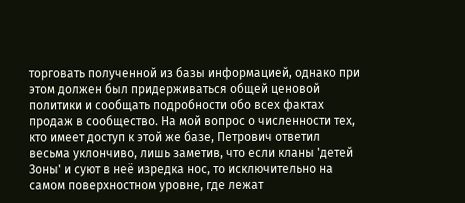торговать полученной из базы информацией, однако при этом должен был придерживаться общей ценовой политики и сообщать подробности обо всех фактах продаж в сообщество. На мой вопрос о численности тех, кто имеет доступ к этой же базе, Петрович ответил весьма уклончиво, лишь заметив, что если кланы 'детей Зоны' и суют в неё изредка нос, то исключительно на самом поверхностном уровне, где лежат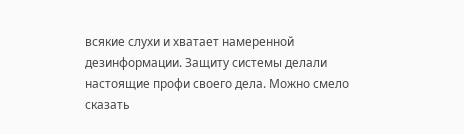всякие слухи и хватает намеренной дезинформации. Защиту системы делали настоящие профи своего дела. Можно смело сказать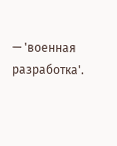— 'военная разработка'.